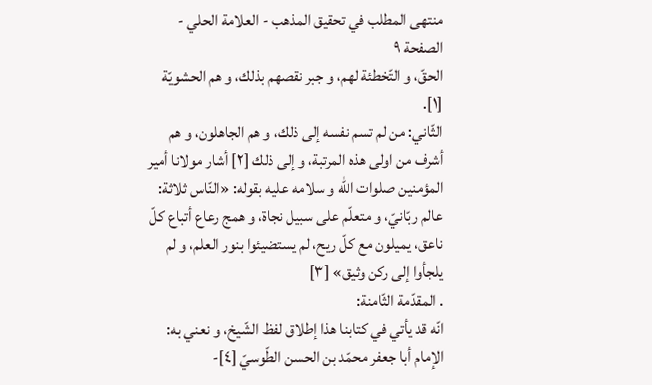منتهى المطلب في تحقيق المذهب - العلامة الحلي - الصفحة ٩
الحقّ، و التّخطئة لهم، و جبر نقصهم بذلك، و هم الحشويّة [١].
الثّاني: من لم تسم نفسه إلى ذلك، و هم الجاهلون، و هم أشرف من اولى هذه المرتبة، و إلى ذلك [٢] أشار مولانا أمير المؤمنين صلوات اللّه و سلامه عليه بقوله: «النّاس ثلاثة:
عالم ربّانيّ، و متعلّم على سبيل نجاة، و همج رعاع أتباع كلّ ناعق، يميلون مع كلّ ريح، لم يستضيئوا بنور العلم، و لم يلجأوا إلى ركن وثيق» [٣]
. المقدّمة الثّامنة:
انّه قد يأتي في كتابنا هذا إطلاق لفظ الشّيخ، و نعني به: الإمام أبا جعفر محمّد بن الحسن الطّوسيّ [٤]-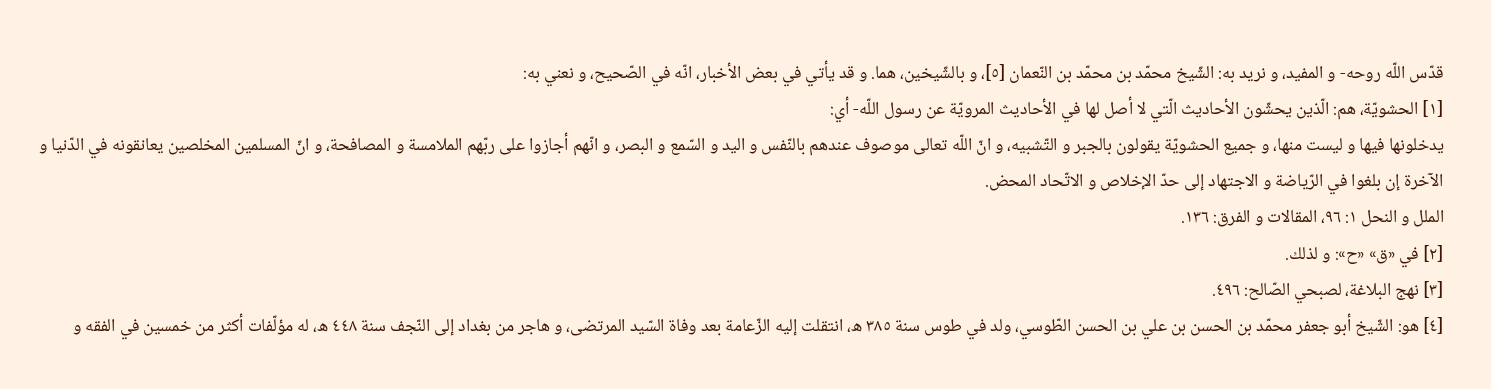قدّس اللّه روحه- و المفيد، و نريد به: الشّيخ محمّد بن محمّد بن النّعمان [٥]، و بالشّيخين، هما. و قد يأتي في بعض الأخبار، انّه في الصّحيح، و نعني به:
[١] الحشويّة، هم: الّذين يحشّون الأحاديث الّتي لا أصل لها في الأحاديث المرويّة عن رسول اللّه- أي:
يدخلونها فيها و ليست منها، و جميع الحشويّة يقولون بالجبر و التّشبيه، و انّ اللّه تعالى موصوف عندهم بالنّفس و اليد و السّمع و البصر، و انّهم أجازوا على ربّهم الملامسة و المصافحة، و انّ المسلمين المخلصين يعانقونه في الدّنيا و الآخرة إن بلغوا في الرّياضة و الاجتهاد إلى حدّ الإخلاص و الاتّحاد المحض.
الملل و النحل ١: ٩٦، المقالات و الفرق: ١٣٦.
[٢] في «ق» «ح»: و لذلك.
[٣] نهج البلاغة، لصبحي الصّالح: ٤٩٦.
[٤] هو: الشّيخ أبو جعفر محمّد بن الحسن بن علي بن الحسن الطّوسي، ولد في طوس سنة ٣٨٥ ه، انتقلت إليه الزّعامة بعد وفاة السّيد المرتضى، و هاجر من بغداد إلى النّجف سنة ٤٤٨ ه، له مؤلّفات أكثر من خمسين في الفقه و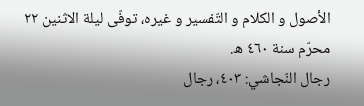الأصول و الكلام و التّفسير و غيره، توفّى ليلة الاثنين ٢٢ محرّم سنة ٤٦٠ ه.
رجال النّجاشي: ٤٠٣، رجال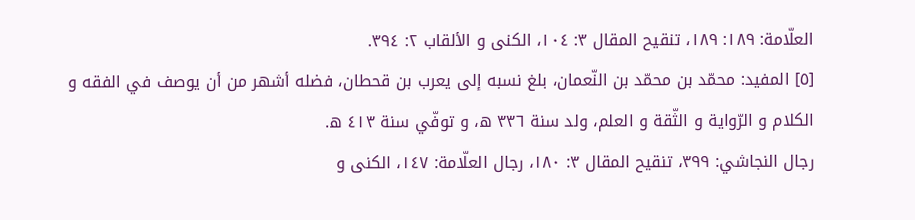العلّامة: ١٨٩: ١٨٩، تنقيح المقال ٣: ١٠٤، الكنى و الألقاب ٢: ٣٩٤.
[٥] المفيد: محمّد بن محمّد بن النّعمان، بلغ نسبه إلى يعرب بن قحطان، فضله أشهر من أن يوصف في الفقه و الكلام و الرّواية و الثّقة و العلم، ولد سنة ٣٣٦ ه، و توفّي سنة ٤١٣ ه.
رجال النجاشي: ٣٩٩، تنقيح المقال ٣: ١٨٠، رجال العلّامة: ١٤٧، الكنى و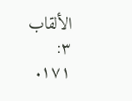الألقاب ٣: ١٧١.